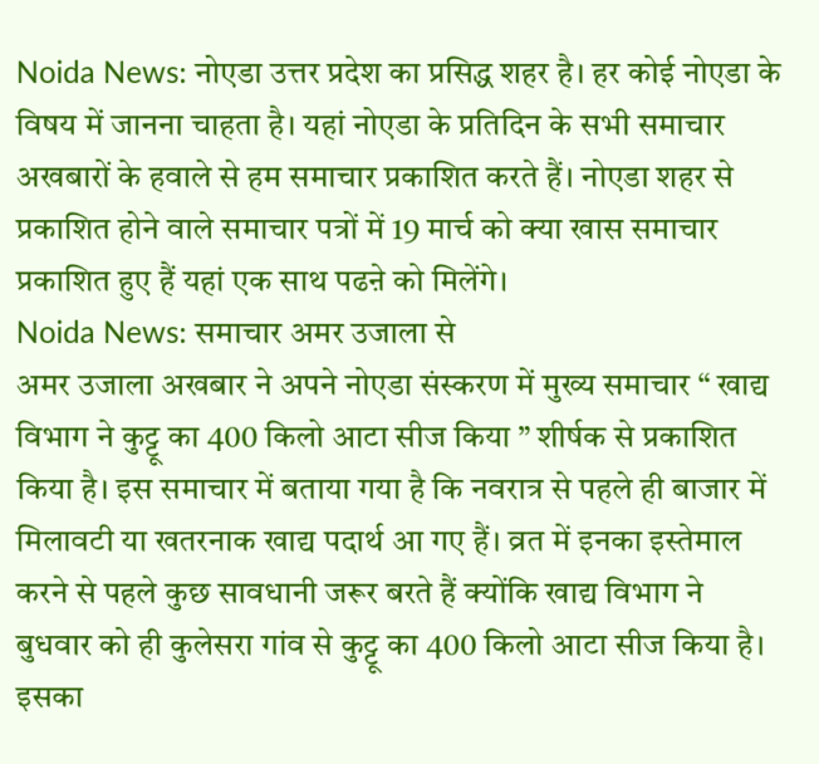Noida News: नोएडा उत्तर प्रदेश का प्रसिद्ध शहर है। हर कोई नोएडा के विषय में जानना चाहता है। यहां नोएडा के प्रतिदिन के सभी समाचार अखबारों के हवाले से हम समाचार प्रकाशित करते हैं। नोएडा शहर से प्रकाशित होने वाले समाचार पत्रों में 19 मार्च को क्या खास समाचार प्रकाशित हुए हैं यहां एक साथ पढऩे को मिलेंगे।
Noida News: समाचार अमर उजाला से
अमर उजाला अखबार ने अपने नोएडा संस्करण में मुख्य समाचार “ खाद्य विभाग ने कुट्टू का 400 किलो आटा सीज किया ” शीर्षक से प्रकाशित किया है। इस समाचार में बताया गया है कि नवरात्र से पहले ही बाजार में मिलावटी या खतरनाक खाद्य पदार्थ आ गए हैं। व्रत में इनका इस्तेमाल करने से पहले कुछ सावधानी जरूर बरते हैं क्योंकि खाद्य विभाग ने बुधवार को ही कुलेसरा गांव से कुट्टू का 400 किलो आटा सीज किया है। इसका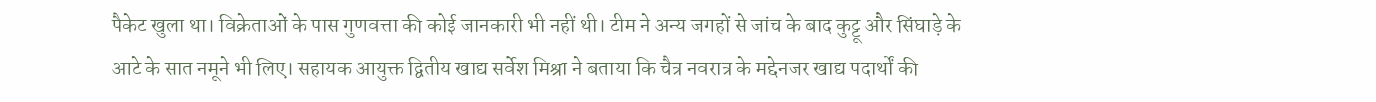पैकेट खुला था। विक्रेताओं के पास गुणवत्ता की कोई जानकारी भी नहीं थी। टीम ने अन्य जगहों से जांच के बाद कुट्टू और सिंघाड़े के आटे के सात नमूने भी लिए। सहायक आयुक्त द्वितीय खाद्य सर्वेश मिश्रा ने बताया कि चैत्र नवरात्र के मद्देनजर खाद्य पदार्थों की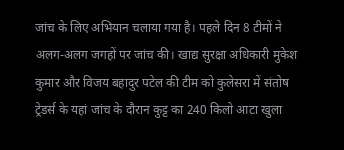जांच के लिए अभियान चलाया गया है। पहले दिन 8 टीमों ने अलग-अलग जगहों पर जांच की। खाद्य सुरक्षा अधिकारी मुकेश कुमार और विजय बहादुर पटेल की टीम को कुलेसरा में संतोष ट्रेडर्स के यहां जांच के दौरान कुट्ट का 240 किलो आटा खुला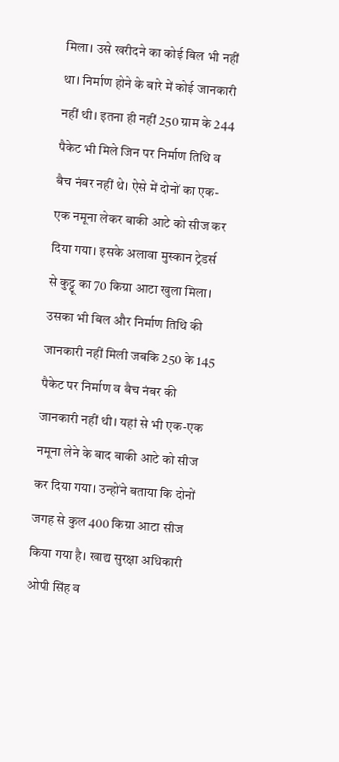मिला। उसे खरीदने का कोई बिल भी नहीं था। निर्माण होने के बारे में कोई जानकारी नहीं थी। इतना ही नहीं 250 ग्राम के 244 पैकेट भी मिले जिन पर निर्माण तिथि व बैच नंबर नहीं थे। ऐसे में दोनों का एक-एक नमूना लेकर बाकी आटे को सीज कर दिया गया। इसके अलावा मुस्कान ट्रेडर्स से कुट्टू का 70 किग्रा आटा खुला मिला। उसका भी बिल और निर्माण तिथि की जानकारी नहीं मिली जबकि 250 के 145 पैकेट पर निर्माण व बैच नंबर की जानकारी नहीं थी। यहां से भी एक-एक नमूना लेने के बाद बाकी आटे को सीज कर दिया गया। उन्होंने बताया कि दोनों जगह से कुल 400 किग्रा आटा सीज किया गया है। खाद्य सुरक्षा अधिकारी ओपी सिंह व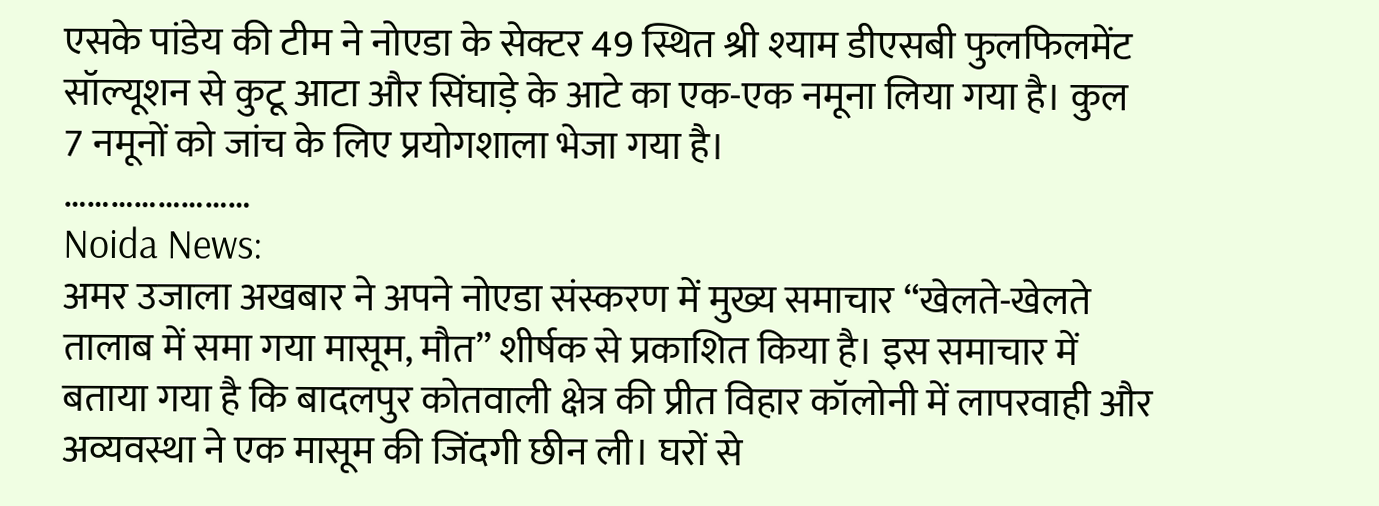एसके पांडेय की टीम ने नोएडा के सेक्टर 49 स्थित श्री श्याम डीएसबी फुलफिलमेंट सॉल्यूशन से कुटू आटा और सिंघाड़े के आटे का एक-एक नमूना लिया गया है। कुल 7 नमूनों को जांच के लिए प्रयोगशाला भेजा गया है।
……………………
Noida News:
अमर उजाला अखबार ने अपने नोएडा संस्करण में मुख्य समाचार “खेलते-खेलते तालाब में समा गया मासूम, मौत” शीर्षक से प्रकाशित किया है। इस समाचार में बताया गया है कि बादलपुर कोतवाली क्षेत्र की प्रीत विहार कॉलोनी में लापरवाही और अव्यवस्था ने एक मासूम की जिंदगी छीन ली। घरों से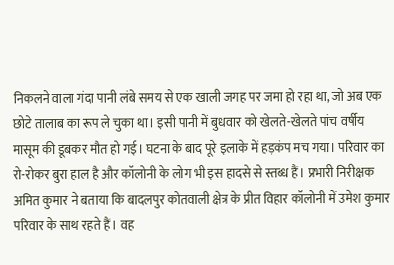निकलने वाला गंदा पानी लंबे समय से एक खाली जगह पर जमा हो रहा था, जो अब एक छोटे तालाब का रूप ले चुका था। इसी पानी में बुधवार को खेलते-खेलते पांच वर्षीय मासूम की डूबकर मौत हो गई। घटना के बाद पूरे इलाके में हड़कंप मच गया। परिवार का रो-रोकर बुरा हाल है और कॉलोनी के लोग भी इस हादसे से स्तब्ध हैं। प्रभारी निरीक्षक अमित कुमार ने बताया कि बादलपुर कोतवाली क्षेत्र के प्रीत विहार कॉलोनी में उमेश कुमार परिवार के साथ रहते हैं। वह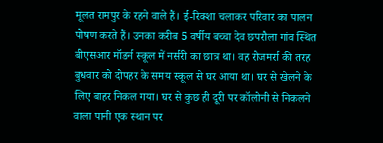मूलत रामपुर के रहने वाले हैं। ई-रिक्शा चलाकर परिवार का पालन पोषण करते हैं। उनका करीब 5 वर्षीय बच्चा देव छपरौला गांव स्थित बीएसआर मॉडर्न स्कूल में नर्सरी का छात्र था। वह रोजमर्रा की तरह बुधवार को दोपहर के समय स्कूल से घर आया था। घर से खेलने के लिए बाहर निकल गया। घर से कुछ ही दूरी पर कॉलोनी से निकलने वाला पानी एक स्थान पर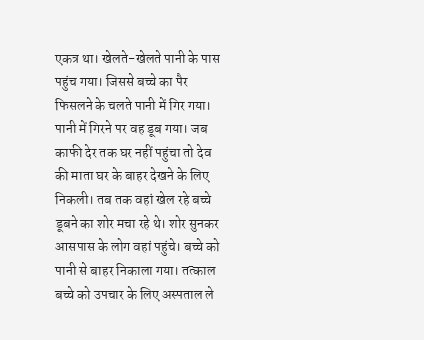एकत्र था। खेलते-खेलते पानी के पास पहुंच गया। जिससे बच्चे का पैर फिसलने के चलते पानी में गिर गया। पानी में गिरने पर वह डूब गया। जब काफी देर तक घर नहीं पहुंचा तो देव की माता घर के बाहर देखने के लिए निकली। तब तक वहां खेल रहे बच्चे डूबने का शोर मचा रहे थे। शोर सुनकर आसपास के लोग वहां पहुंचे। बच्चे को पानी से बाहर निकाला गया। तत्काल बच्चे को उपचार के लिए अस्पताल ले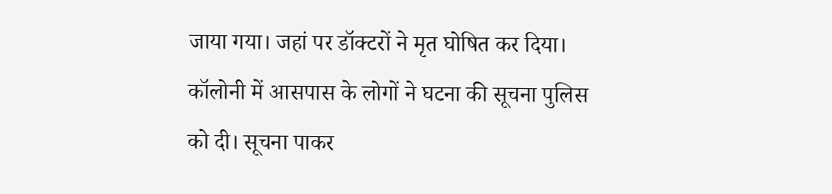जाया गया। जहां पर डॉक्टरों ने मृत घोषित कर दिया। कॉलोनी में आसपास के लोगों ने घटना की सूचना पुलिस को दी। सूचना पाकर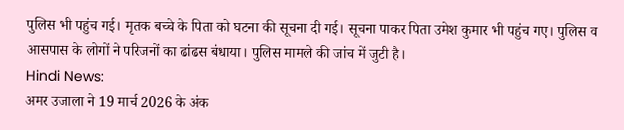पुलिस भी पहुंच गई। मृतक बच्चे के पिता को घटना की सूचना दी गई। सूचना पाकर पिता उमेश कुमार भी पहुंच गए। पुलिस व आसपास के लोगों ने परिजनों का ढांढस बंधाया। पुलिस मामले की जांच में जुटी है।
Hindi News:
अमर उजाला ने 19 मार्च 2026 के अंक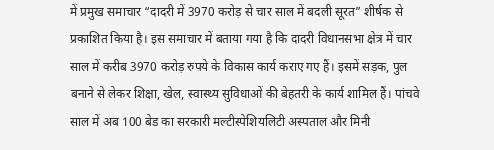में प्रमुख समाचार “दादरी में 3970 करोड़ से चार साल में बदली सूरत” शीर्षक से प्रकाशित किया है। इस समाचार में बताया गया है कि दादरी विधानसभा क्षेत्र में चार साल में करीब 3970 करोड़ रुपये के विकास कार्य कराए गए हैं। इसमें सड़क, पुल बनाने से लेकर शिक्षा, खेल, स्वास्थ्य सुविधाओं की बेहतरी के कार्य शामिल हैं। पांचवे साल में अब 100 बेड का सरकारी मल्टीस्पेशियलिटी अस्पताल और मिनी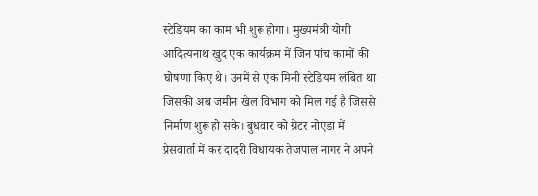स्टेडियम का काम भी शुरू होगा। मुख्यमंत्री योगी आदित्यनाथ खुद एक कार्यक्रम में जिन पांच कामों की घोषणा किए थे। उनमें से एक मिनी स्टेडियम लंबित था जिसकी अब जमीन खेल विभाग को मिल गई है जिससे निर्माण शुरू हो सके। बुधवार को ग्रेटर नोएडा में प्रेसवार्ता में कर दादरी विधायक तेजपाल नागर ने अपने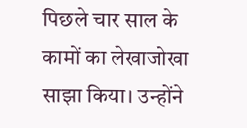पिछले चार साल के कामों का लेखाजोखा साझा किया। उन्होंने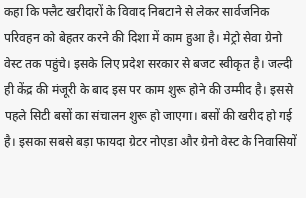कहा कि फ्लैट खरीदारों के विवाद निबटाने से लेकर सार्वजनिक परिवहन को बेहतर करने की दिशा में काम हुआ है। मेट्रो सेवा ग्रेनो वेस्ट तक पहुंचे। इसके लिए प्रदेश सरकार से बजट स्वीकृत है। जल्दी ही केंद्र की मंजूरी के बाद इस पर काम शुरू होने की उम्मीद है। इससे पहले सिटी बसों का संचालन शुरू हो जाएगा। बसों की खरीद हो गई है। इसका सबसे बड़ा फायदा ग्रेटर नोएडा और ग्रेनो वेस्ट के निवासियों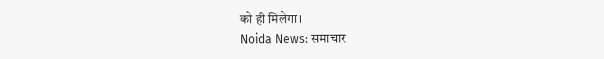को ही मिलेगा।
Noida News: समाचार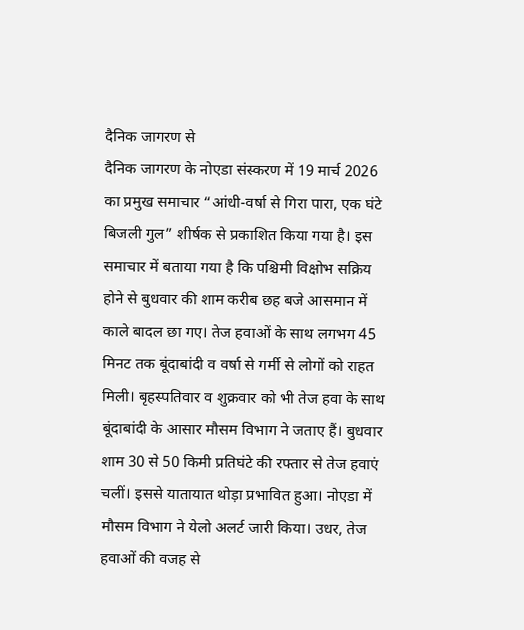दैनिक जागरण से
दैनिक जागरण के नोएडा संस्करण में 19 मार्च 2026 का प्रमुख समाचार “आंधी-वर्षा से गिरा पारा, एक घंटे बिजली गुल” शीर्षक से प्रकाशित किया गया है। इस समाचार में बताया गया है कि पश्चिमी विक्षोभ सक्रिय होने से बुधवार की शाम करीब छह बजे आसमान में काले बादल छा गए। तेज हवाओं के साथ लगभग 45 मिनट तक बूंदाबांदी व वर्षा से गर्मी से लोगों को राहत मिली। बृहस्पतिवार व शुक्रवार को भी तेज हवा के साथ बूंदाबांदी के आसार मौसम विभाग ने जताए हैं। बुधवार शाम 30 से 50 किमी प्रतिघंटे की रफ्तार से तेज हवाएं चलीं। इससे यातायात थोड़ा प्रभावित हुआ। नोएडा में मौसम विभाग ने येलो अलर्ट जारी किया। उधर, तेज हवाओं की वजह से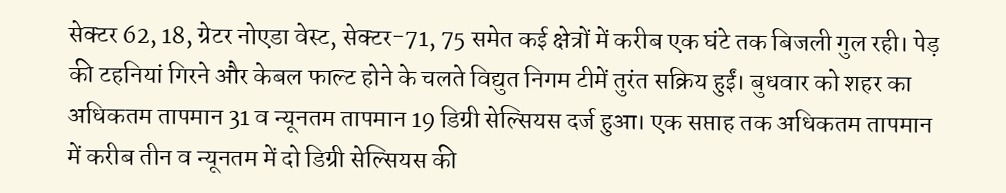सेक्टर 62, 18, ग्रेटर नोएडा वेस्ट, सेक्टर-71, 75 समेत कई क्षेत्रों में करीब एक घंटे तक बिजली गुल रही। पेड़ की टहनियां गिरने और केबल फाल्ट होने के चलते विद्युत निगम टीमें तुरंत सक्रिय हुईं। बुधवार को शहर का अधिकतम तापमान 31 व न्यूनतम तापमान 19 डिग्री सेल्सियस दर्ज हुआ। एक सप्ताह तक अधिकतम तापमान में करीब तीन व न्यूनतम में दो डिग्री सेल्सियस की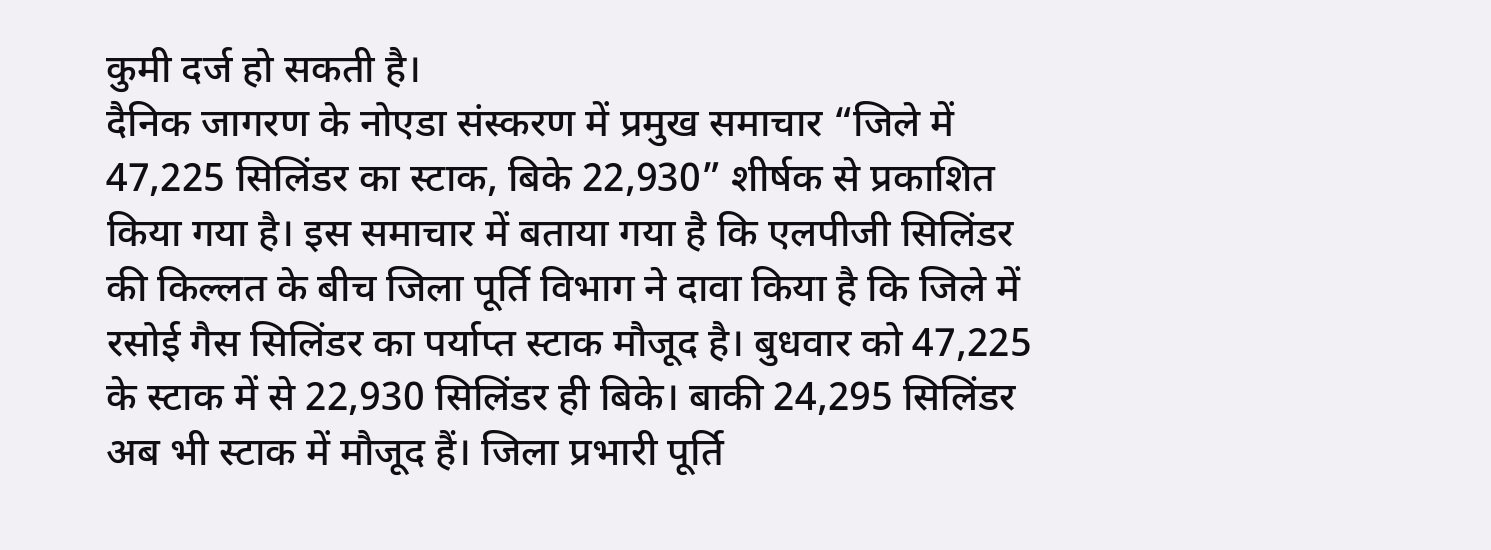कुमी दर्ज हो सकती है।
दैनिक जागरण के नोएडा संस्करण में प्रमुख समाचार “जिले में 47,225 सिलिंडर का स्टाक, बिके 22,930” शीर्षक से प्रकाशित किया गया है। इस समाचार में बताया गया है कि एलपीजी सिलिंडर की किल्लत के बीच जिला पूर्ति विभाग ने दावा किया है कि जिले में रसोई गैस सिलिंडर का पर्याप्त स्टाक मौजूद है। बुधवार को 47,225 के स्टाक में से 22,930 सिलिंडर ही बिके। बाकी 24,295 सिलिंडर अब भी स्टाक में मौजूद हैं। जिला प्रभारी पूर्ति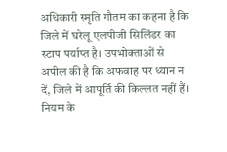अधिकारी स्मृति गौतम का कहना है कि जिले में घरेलू एलपीजी सिलिंडर का स्टाप पर्याप्त है। उपभोक्ताओं से अपील की है कि अफवाह पर ध्यान न दें, जिले में आपूर्ति की किल्लत नहीं हैं। नियम के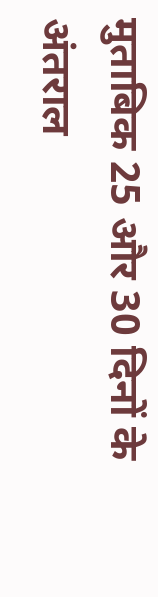मुताबिक 25 और 30 दिनों के अंतराल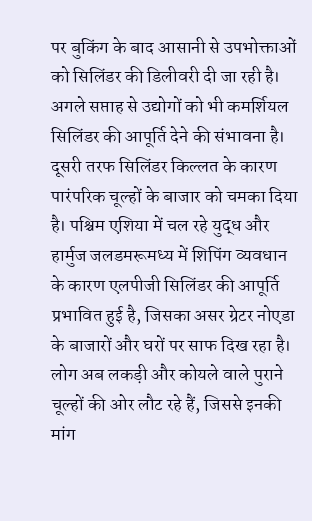पर बुकिंग के बाद आसानी से उपभोक्ताओं को सिलिंडर की डिलीवरी दी जा रही है। अगले सप्ताह से उद्योगों को भी कमर्शियल सिलिंडर की आपूर्ति देने की संभावना है। दूसरी तरफ सिलिंडर किल्लत के कारण पारंपरिक चूल्हों के बाजार को चमका दिया है। पश्चिम एशिया में चल रहे युद्ध और हार्मुज जलडमरूमध्य में शिपिंग व्यवधान के कारण एलपीजी सिलिंडर की आपूर्ति प्रभावित हुई है, जिसका असर ग्रेटर नोएडा के बाजारों और घरों पर साफ दिख रहा है। लोग अब लकड़ी और कोयले वाले पुराने चूल्हों की ओर लौट रहे हैं, जिससे इनकी मांग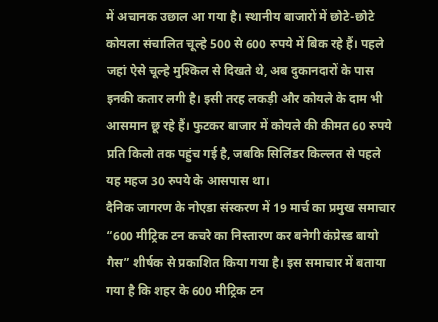में अचानक उछाल आ गया है। स्थानीय बाजारों में छोटे-छोटे कोयला संचालित चूल्हे 500 से 600 रुपये में बिक रहे हैं। पहले जहां ऐसे चूल्हे मुश्किल से दिखते थे, अब दुकानदारों के पास इनकी कतार लगी है। इसी तरह लकड़ी और कोयले के दाम भी आसमान छू रहे हैं। फुटकर बाजार में कोयले की कीमत 60 रुपये प्रति किलो तक पहुंच गई है, जबकि सिलिंडर किल्लत से पहले यह महज 30 रुपये के आसपास था।
दैनिक जागरण के नोएडा संस्करण में 19 मार्च का प्रमुख समाचार “600 मीट्रिक टन कचरे का निस्तारण कर बनेगी कंप्रेस्ड बायो गैस” शीर्षक से प्रकाशित किया गया है। इस समाचार में बताया गया है कि शहर के 600 मीट्रिक टन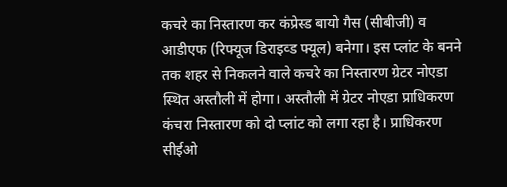कचरे का निस्तारण कर कंप्रेस्ड बायो गैस (सीबीजी) व आडीएफ (रिफ्यूज डिराइव्ड फ्यूल) बनेगा। इस प्लांट के बनने तक शहर से निकलने वाले कचरे का निस्तारण ग्रेटर नोएडा स्थित अस्तौली में होगा। अस्तौली में ग्रेटर नोएडा प्राधिकरण कंचरा निस्तारण को दो प्लांट को लगा रहा है। प्राधिकरण सीईओ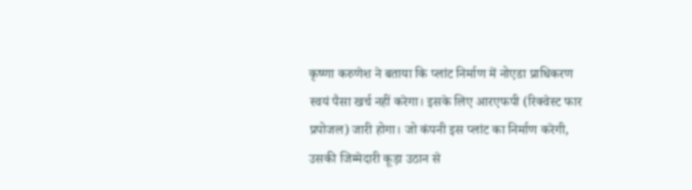कृष्णा करुणेश ने बताया कि प्लांट निर्माण में नोएडा प्राधिकरण स्वयं पैसा खर्च नहीं करेगा। इसके लिए आरएफपी (रिक्वेस्ट फार प्रपोजल) जारी होगा। जो कंपनी इस प्लांट का निर्माण करेगी, उसकी जिम्मेदारी कूड़ा उठान से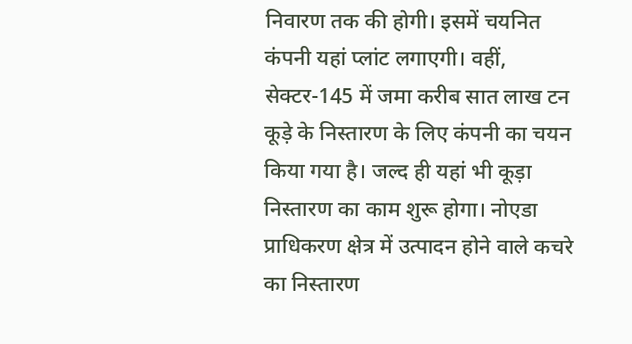निवारण तक की होगी। इसमें चयनित कंपनी यहां प्लांट लगाएगी। वहीं, सेक्टर-145 में जमा करीब सात लाख टन कूड़े के निस्तारण के लिए कंपनी का चयन किया गया है। जल्द ही यहां भी कूड़ा निस्तारण का काम शुरू होगा। नोएडा प्राधिकरण क्षेत्र में उत्पादन होने वाले कचरे का निस्तारण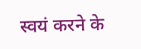स्वयं करने के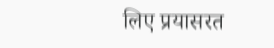लिए प्रयासरत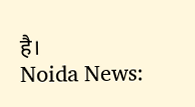है।
Noida News: